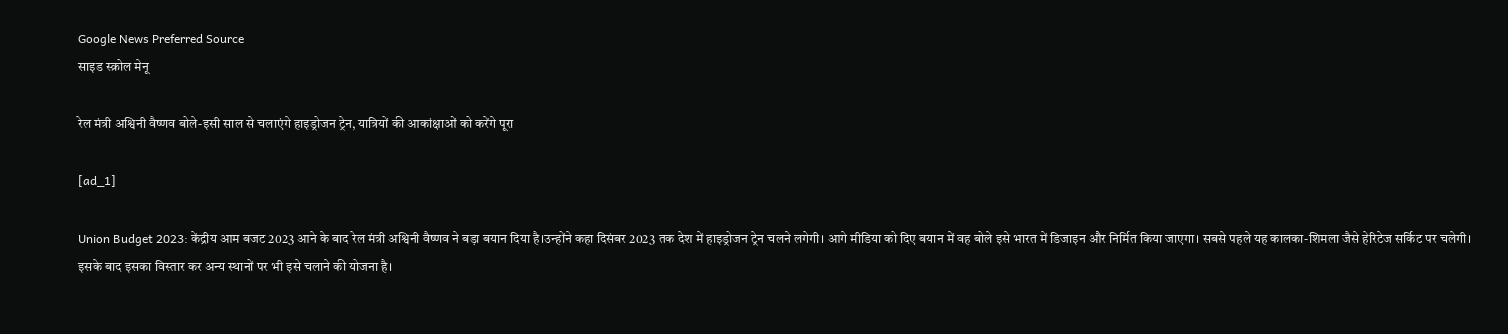Google News Preferred Source
साइड स्क्रोल मेनू

रेल मंत्री अश्विनी वैष्णव बोले-इसी साल से चलाएंगे हाइड्रोजन ट्रेन, यात्रियों की आकांक्षाओं को करेंगे पूरा

[ad_1]

Union Budget 2023: केंद्रीय आम बजट 2023 आने के बाद रेल मंत्री अश्विनी वैष्णव ने बड़ा बयान दिया है।उन्होंने कहा दिसंबर 2023 तक देश में हाइड्रोजन ट्रेन चलने लगेगी। आगे मीडिया को दिए बयान में वह बोले इसे भारत में डिजाइन और निर्मित किया जाएगा। सबसे पहले यह कालका-शिमला जैसे हेरिटेज सर्किट पर चलेगी। इसके बाद इसका विस्तार कर अन्य स्थानों पर भी इसे चलाने की योजना है।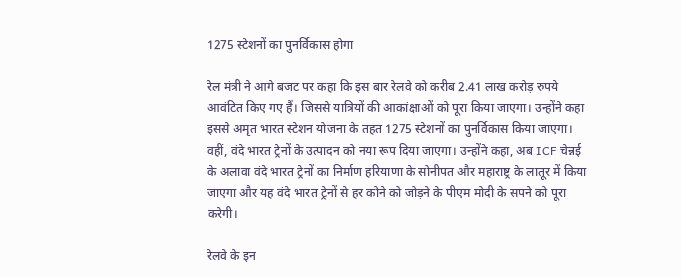1275 स्टेशनों का पुनर्विकास होगा

रेल मंत्री ने आगे बजट पर कहा कि इस बार रेलवे को करीब 2.41 लाख करोड़ रुपये आवंटित किए गए हैं। जिससे यात्रियों की आकांक्षाओं को पूरा किया जाएगा। उन्होंने कहा इससे अमृत भारत स्टेशन योजना के तहत 1275 स्टेशनों का पुनर्विकास किया जाएगा। वहीं, वंदे भारत ट्रेनों के उत्पादन को नया रूप दिया जाएगा। उन्होंने कहा, अब ICF चेन्नई के अलावा वंदे भारत ट्रेनों का निर्माण हरियाणा के सोनीपत और महाराष्ट्र के लातूर में किया जाएगा और यह वंदे भारत ट्रेनों से हर कोने को जोड़ने के पीएम मोदी के सपने को पूरा करेगी।

रेलवे के इन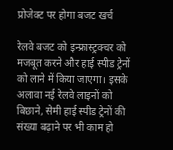प्रोजेक्ट पर होगा बजट खर्च

रेलवे बजट को इन्फ्रास्ट्रक्चर को मजबूत करने और हाई स्पीड ट्रेनों को लाने में किया जाएगा। इसके अलावा नई रेलवे लाइनों को बिछाने, सेमी हाई स्पीड ट्रेनों की संख्या बढ़ाने पर भी काम हो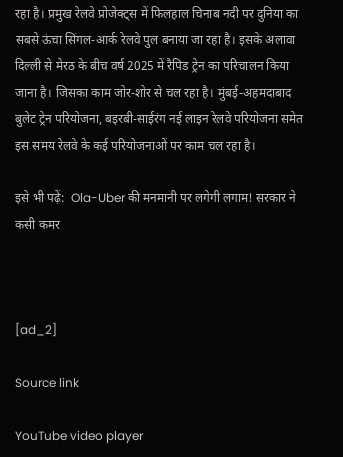रहा है। प्रमुख रेलवे प्रोजेक्ट्स में फिलहाल चिनाब नदी पर दुनिया का सबसे ऊंचा सिंगल-आर्क रेलवे पुल बनाया जा रहा है। इसके अलावा दिल्ली से मेरठ के बीच वर्ष 2025 में रैपिड ट्रेन का परिचालन किया जाना है। जिसका काम जोर-शोर से चल रहा है। मुंबई-अहमदाबाद बुलेट ट्रेन परियोजना, बइरबी-साईरंग नई लाइन रेलवे परियोजना समेत इस समय रेलवे के कई परियोजनाओं पर काम चल रहा है।

इसे भी पढ़ें:  Ola-Uber की मनमानी पर लगेगी लगाम! सरकार ने कसी कमर



[ad_2]

Source link

YouTube video player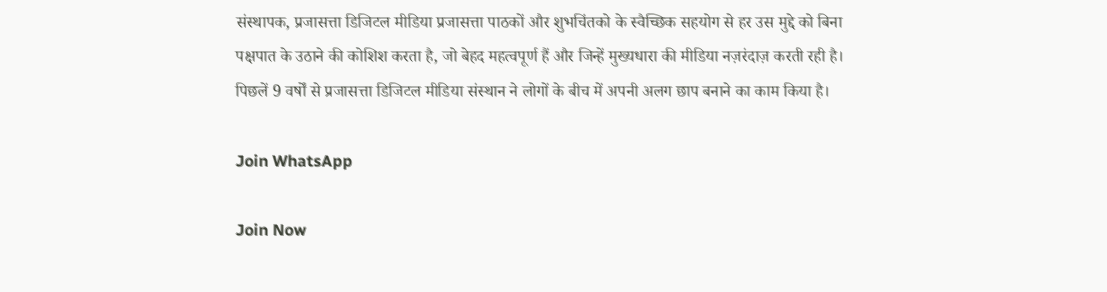संस्थापक, प्रजासत्ता डिजिटल मीडिया प्रजासत्ता पाठकों और शुभचिंतको के स्वैच्छिक सहयोग से हर उस मुद्दे को बिना पक्षपात के उठाने की कोशिश करता है, जो बेहद महत्वपूर्ण हैं और जिन्हें मुख्यधारा की मीडिया नज़रंदाज़ करती रही है। पिछलें 9 वर्षों से प्रजासत्ता डिजिटल मीडिया संस्थान ने लोगों के बीच में अपनी अलग छाप बनाने का काम किया है।

Join WhatsApp

Join Now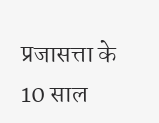प्रजासत्ता के 10 साल